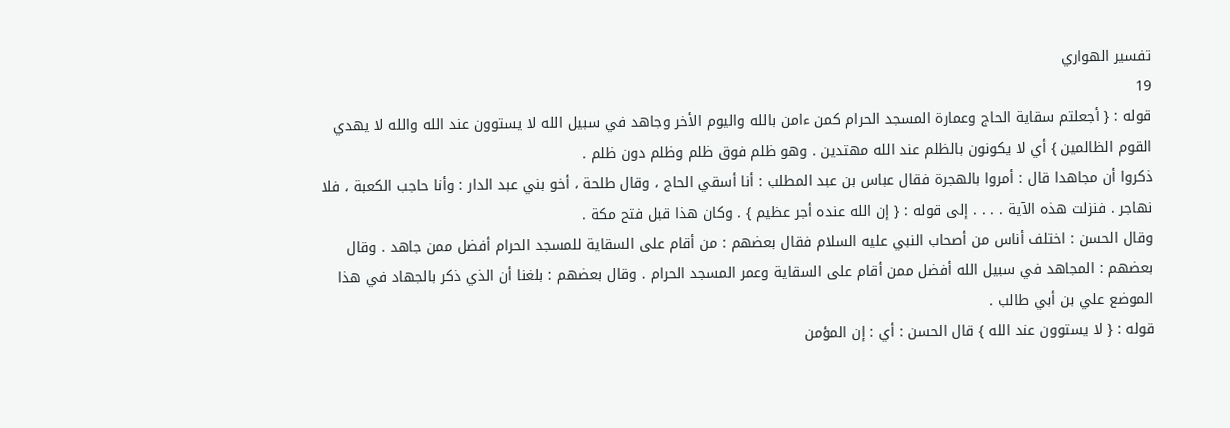تفسير الهواري
19
قوله : { أجعلتم سقاية الحاج وعمارة المسجد الحرام كمن ءامن بالله واليوم الأخر وجاهد في سبيل الله لا يستوون عند الله والله لا يهدي القوم الظالمين } أي لا يكونون بالظلم عند الله مهتدين . وهو ظلم فوق ظلم وظلم دون ظلم .
ذكروا أن مجاهدا قال : أمروا بالهجرة فقال عباس بن عبد المطلب : أنا أسقي الحاج ، وقال طلحة ، أخو بني عبد الدار : وأنا حاجب الكعبة ، فلا نهاجر . فنزلت هذه الآية . . . . إلى قوله : { إن الله عنده أجر عظيم } . وكان هذا قبل فتح مكة .
وقال الحسن : اختلف أناس من أصحاب النبي عليه السلام فقال بعضهم : من أقام على السقاية للمسجد الحرام أفضل ممن جاهد . وقال بعضهم : المجاهد في سبيل الله أفضل ممن أقام على السقاية وعمر المسجد الحرام . وقال بعضهم : بلغنا أن الذي ذكر بالجهاد في هذا الموضع علي بن أبي طالب .
قوله : { لا يستوون عند الله } قال الحسن : أي : إن المؤمن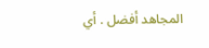المجاهد أفضل . أي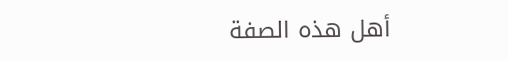أهل هذه الصفة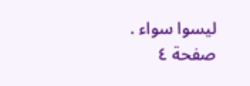ليسوا سواء .
صفحة ٤